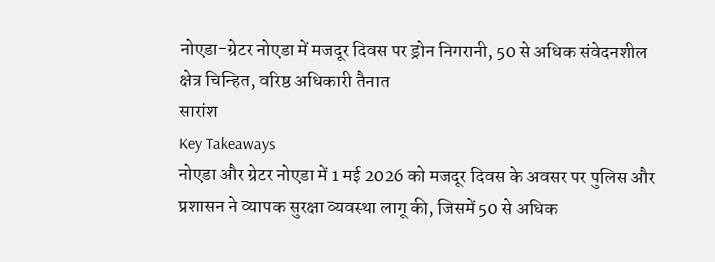नोएडा-ग्रेटर नोएडा में मजदूर दिवस पर ड्रोन निगरानी, 50 से अधिक संवेदनशील क्षेत्र चिन्हित, वरिष्ठ अधिकारी तैनात
सारांश
Key Takeaways
नोएडा और ग्रेटर नोएडा में 1 मई 2026 को मजदूर दिवस के अवसर पर पुलिस और प्रशासन ने व्यापक सुरक्षा व्यवस्था लागू की, जिसमें 50 से अधिक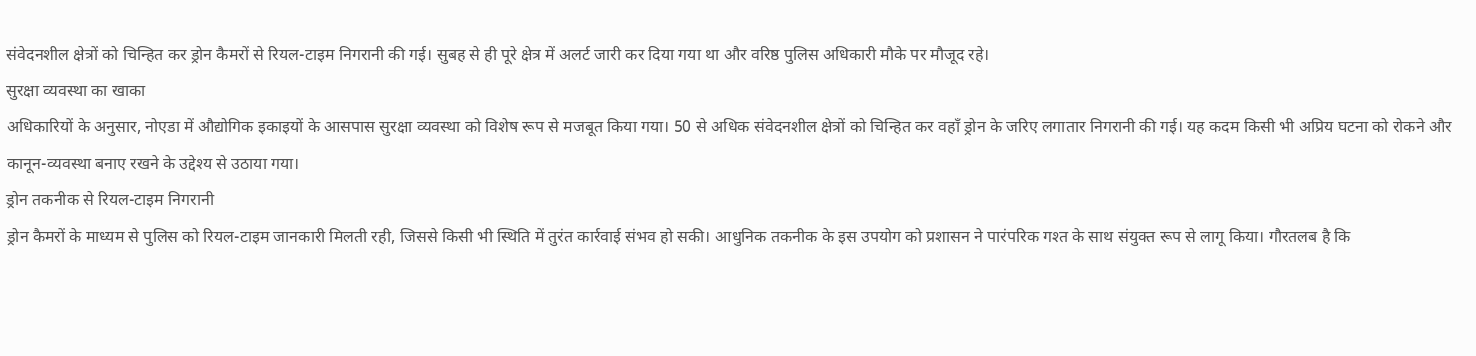संवेदनशील क्षेत्रों को चिन्हित कर ड्रोन कैमरों से रियल-टाइम निगरानी की गई। सुबह से ही पूरे क्षेत्र में अलर्ट जारी कर दिया गया था और वरिष्ठ पुलिस अधिकारी मौके पर मौजूद रहे।
सुरक्षा व्यवस्था का खाका
अधिकारियों के अनुसार, नोएडा में औद्योगिक इकाइयों के आसपास सुरक्षा व्यवस्था को विशेष रूप से मजबूत किया गया। 50 से अधिक संवेदनशील क्षेत्रों को चिन्हित कर वहाँ ड्रोन के जरिए लगातार निगरानी की गई। यह कदम किसी भी अप्रिय घटना को रोकने और कानून-व्यवस्था बनाए रखने के उद्देश्य से उठाया गया।
ड्रोन तकनीक से रियल-टाइम निगरानी
ड्रोन कैमरों के माध्यम से पुलिस को रियल-टाइम जानकारी मिलती रही, जिससे किसी भी स्थिति में तुरंत कार्रवाई संभव हो सकी। आधुनिक तकनीक के इस उपयोग को प्रशासन ने पारंपरिक गश्त के साथ संयुक्त रूप से लागू किया। गौरतलब है कि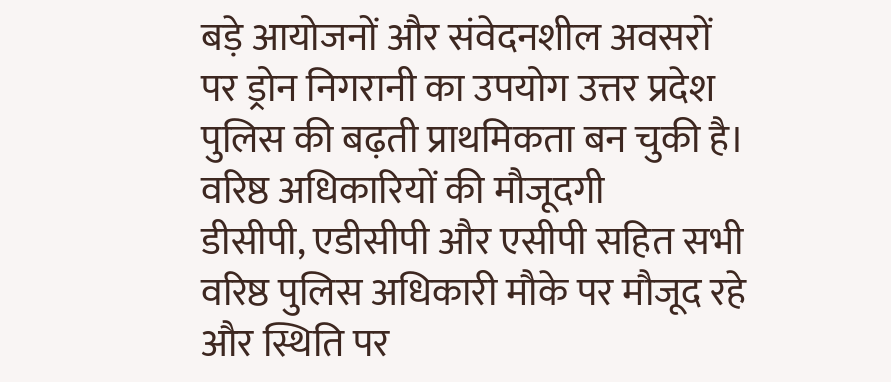बड़े आयोजनों और संवेदनशील अवसरों पर ड्रोन निगरानी का उपयोग उत्तर प्रदेश पुलिस की बढ़ती प्राथमिकता बन चुकी है।
वरिष्ठ अधिकारियों की मौजूदगी
डीसीपी, एडीसीपी और एसीपी सहित सभी वरिष्ठ पुलिस अधिकारी मौके पर मौजूद रहे और स्थिति पर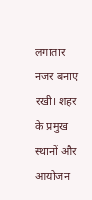लगातार नजर बनाए रखी। शहर के प्रमुख स्थानों और आयोजन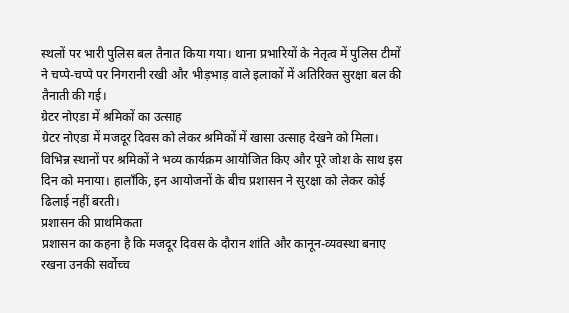स्थलों पर भारी पुलिस बल तैनात किया गया। थाना प्रभारियों के नेतृत्व में पुलिस टीमों ने चप्पे-चप्पे पर निगरानी रखी और भीड़भाड़ वाले इलाकों में अतिरिक्त सुरक्षा बल की तैनाती की गई।
ग्रेटर नोएडा में श्रमिकों का उत्साह
ग्रेटर नोएडा में मजदूर दिवस को लेकर श्रमिकों में खासा उत्साह देखने को मिला। विभिन्न स्थानों पर श्रमिकों ने भव्य कार्यक्रम आयोजित किए और पूरे जोश के साथ इस दिन को मनाया। हालाँकि, इन आयोजनों के बीच प्रशासन ने सुरक्षा को लेकर कोई ढिलाई नहीं बरती।
प्रशासन की प्राथमिकता
प्रशासन का कहना है कि मजदूर दिवस के दौरान शांति और कानून-व्यवस्था बनाए रखना उनकी सर्वोच्च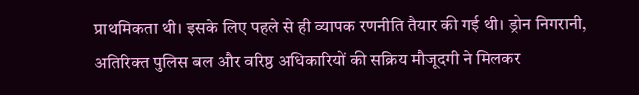प्राथमिकता थी। इसके लिए पहले से ही व्यापक रणनीति तैयार की गई थी। ड्रोन निगरानी, अतिरिक्त पुलिस बल और वरिष्ठ अधिकारियों की सक्रिय मौजूदगी ने मिलकर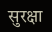सुरक्षा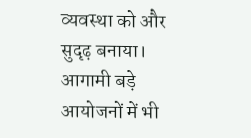व्यवस्था को और सुदृढ़ बनाया। आगामी बड़े आयोजनों में भी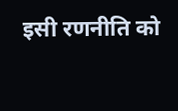इसी रणनीति को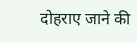दोहराए जाने की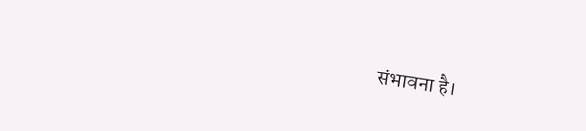संभावना है।